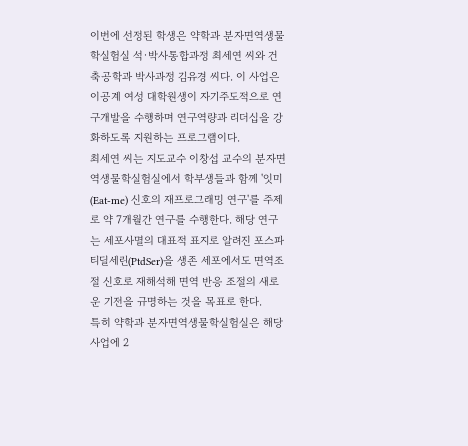이번에 선정된 학생은 약학과 분자면역생물학실험실 석·박사통합과정 최세연 씨와 건축공학과 박사과정 김유경 씨다. 이 사업은 이공계 여성 대학원생이 자기주도적으로 연구개발을 수행하며 연구역량과 리더십을 강화하도록 지원하는 프로그램이다.
최세연 씨는 지도교수 이창섭 교수의 분자면역생물학실험실에서 학부생들과 함께 '잇미(Eat-me) 신호의 재프로그래밍 연구'를 주제로 약 7개월간 연구를 수행한다. 해당 연구는 세포사멸의 대표적 표지로 알려진 포스파티딜세린(PtdSer)을 생존 세포에서도 면역조절 신호로 재해석해 면역 반응 조절의 새로운 기전을 규명하는 것을 목표로 한다.
특히 약학과 분자면역생물학실험실은 해당 사업에 2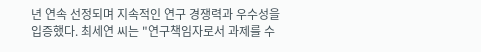년 연속 선정되며 지속적인 연구 경쟁력과 우수성을 입증했다. 최세연 씨는 "연구책임자로서 과제를 수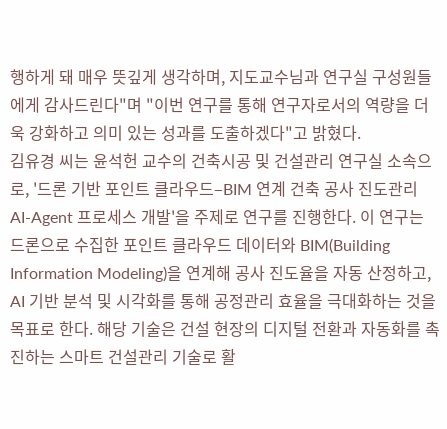행하게 돼 매우 뜻깊게 생각하며, 지도교수님과 연구실 구성원들에게 감사드린다"며 "이번 연구를 통해 연구자로서의 역량을 더욱 강화하고 의미 있는 성과를 도출하겠다"고 밝혔다.
김유경 씨는 윤석헌 교수의 건축시공 및 건설관리 연구실 소속으로, '드론 기반 포인트 클라우드–BIM 연계 건축 공사 진도관리 AI-Agent 프로세스 개발'을 주제로 연구를 진행한다. 이 연구는 드론으로 수집한 포인트 클라우드 데이터와 BIM(Building Information Modeling)을 연계해 공사 진도율을 자동 산정하고, AI 기반 분석 및 시각화를 통해 공정관리 효율을 극대화하는 것을 목표로 한다. 해당 기술은 건설 현장의 디지털 전환과 자동화를 촉진하는 스마트 건설관리 기술로 활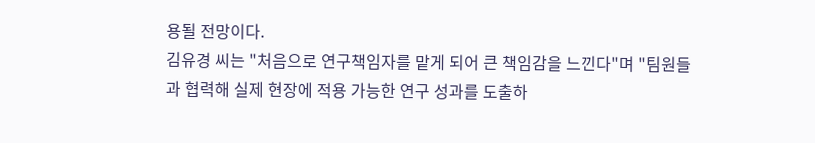용될 전망이다.
김유경 씨는 "처음으로 연구책임자를 맡게 되어 큰 책임감을 느낀다"며 "팀원들과 협력해 실제 현장에 적용 가능한 연구 성과를 도출하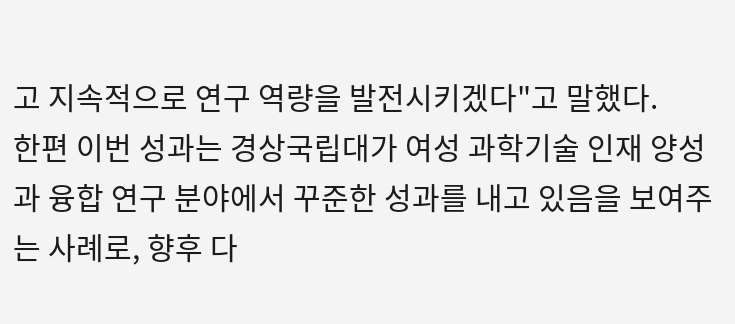고 지속적으로 연구 역량을 발전시키겠다"고 말했다.
한편 이번 성과는 경상국립대가 여성 과학기술 인재 양성과 융합 연구 분야에서 꾸준한 성과를 내고 있음을 보여주는 사례로, 향후 다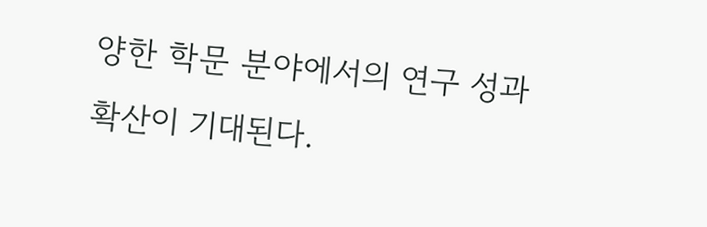양한 학문 분야에서의 연구 성과 확산이 기대된다.